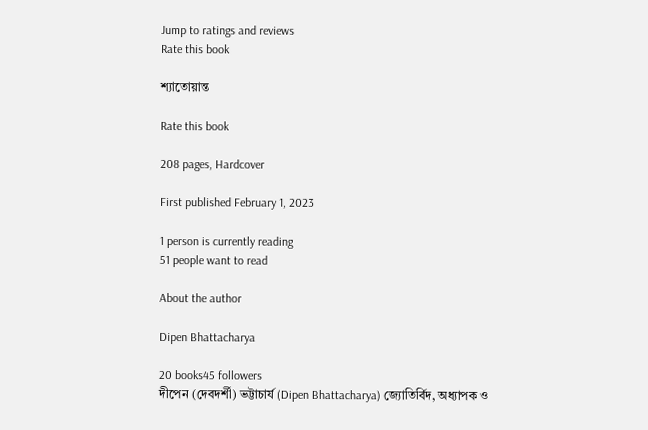Jump to ratings and reviews
Rate this book

শ্যাতোয়ান্ত

Rate this book

208 pages, Hardcover

First published February 1, 2023

1 person is currently reading
51 people want to read

About the author

Dipen Bhattacharya

20 books45 followers
দীপেন (দেবদর্শী) ভট্টাচার্য (Dipen Bhattacharya) জ্যোতির্বিদ, অধ্যাপক ও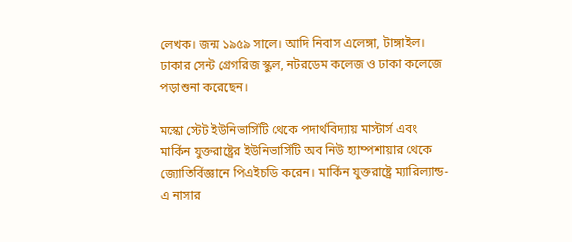লেখক। জন্ম ১৯৫৯ সালে। আদি নিবাস এলেঙ্গা, টাঙ্গাইল। ঢাকার সেন্ট গ্রেগরিজ স্কুল, নটরডেম কলেজ ও ঢাকা কলেজে পড়াশুনা করেছেন।

মস্কো স্টেট ইউনিভার্সিটি থেকে পদার্থবিদ্যায় মাস্টার্স এবং মার্কিন যুক্তরাষ্ট্রের ইউনিভার্সিটি অব নিউ হ্যাম্পশায়ার থেকে জ্যোতির্বিজ্ঞানে পিএইচডি করেন। মার্কিন যুক্তরাষ্ট্রে ম্যারিল্যান্ড-এ নাসার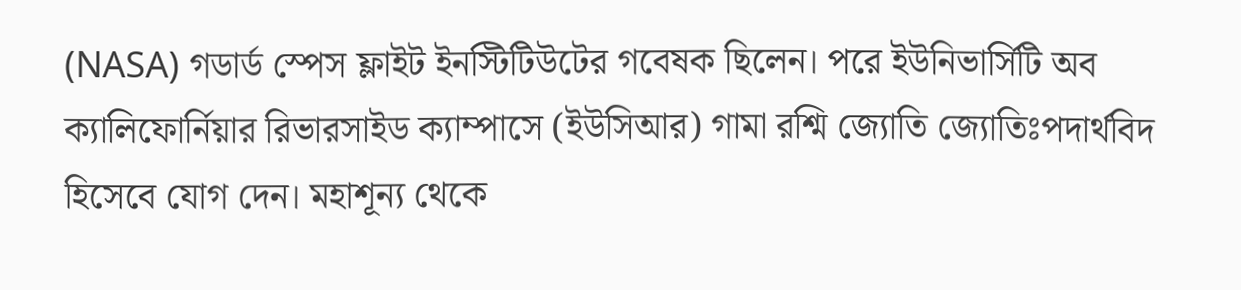(NASA) গডার্ড স্পেস ফ্লাইট ইনস্টিটিউটের গবেষক ছিলেন। পরে ইউনিভার্সিটি অব ক্যালিফোর্নিয়ার রিভারসাইড ক্যাম্পাসে (ইউসিআর) গামা রশ্মি জ্যোতি জ্যোতিঃপদার্থবিদ হিসেবে যোগ দেন। মহাশূন্য থেকে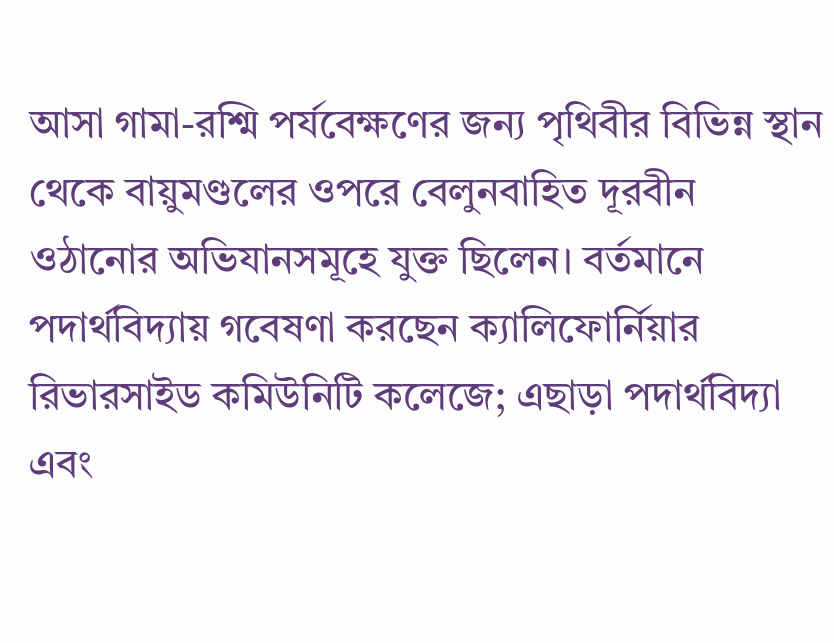আসা গামা-রশ্মি পর্যবেক্ষণের জন্য পৃথিবীর বিভিন্ন স্থান থেকে বায়ুমণ্ডলের ওপরে বেলুনবাহিত দূরবীন ওঠানোর অভিযানসমূহে যুক্ত ছিলেন। বর্তমানে পদার্থবিদ্যায় গবেষণা করছেন ক্যালিফোর্নিয়ার রিভারসাইড কমিউনিটি কলেজে; এছাড়া পদার্থবিদ্যা এবং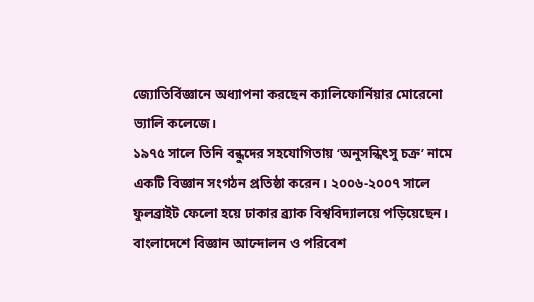জ্যোতির্বিজ্ঞানে অধ্যাপনা করছেন ক্যালিফোর্নিয়ার মোরেনো ভ্যালি কলেজে।
১৯৭৫ সালে তিনি বন্ধুদের সহযোগিতায় ‘অনুসন্ধিৎসু চক্র’ নামে একটি বিজ্ঞান সংগঠন প্রতিষ্ঠা করেন। ২০০৬-২০০৭ সালে ফুলব্রাইট ফেলো হয়ে ঢাকার ব্র্যাক বিশ্ববিদ্যালয়ে পড়িয়েছেন। বাংলাদেশে বিজ্ঞান আন্দোলন ও পরিবেশ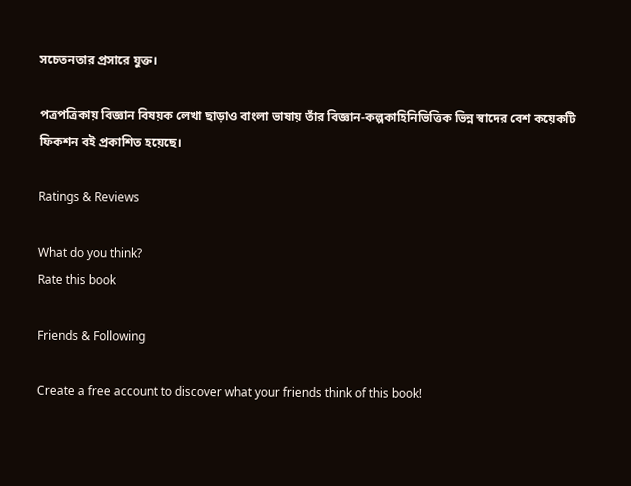সচেতনতার প্রসারে যুক্ত।

পত্রপত্রিকায় বিজ্ঞান বিষয়ক লেখা ছাড়াও বাংলা ভাষায় তাঁর বিজ্ঞান-কল্পকাহিনিভিত্তিক ভিন্ন স্বাদের বেশ কয়েকটি ফিকশন বই প্রকাশিত হয়েছে।

Ratings & Reviews

What do you think?
Rate this book

Friends & Following

Create a free account to discover what your friends think of this book!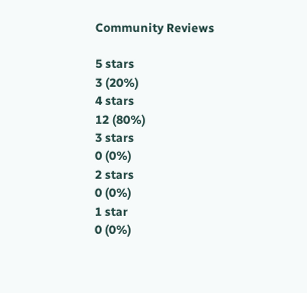Community Reviews

5 stars
3 (20%)
4 stars
12 (80%)
3 stars
0 (0%)
2 stars
0 (0%)
1 star
0 (0%)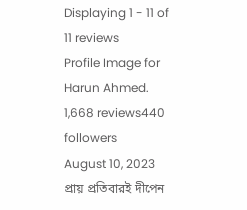Displaying 1 - 11 of 11 reviews
Profile Image for Harun Ahmed.
1,668 reviews440 followers
August 10, 2023
প্রায় প্রতিবারই দীপেন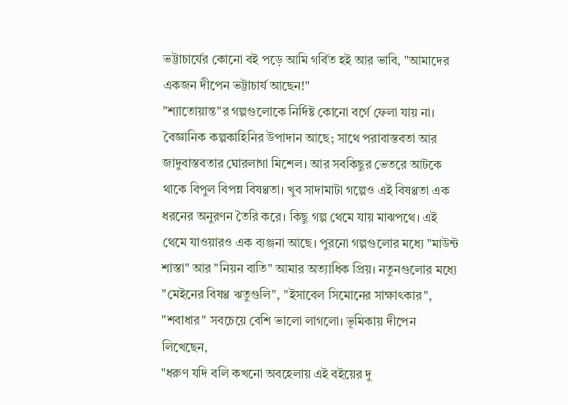ভট্টাচার্যের কোনো বই পড়ে আমি গর্বিত হই আর ভাবি, "আমাদের একজন দীপেন ভট্টাচার্য আছেন!"
"শ্যাতোয়ান্ত"র গল্পগুলোকে নির্দিষ্ট কোনো বর্গে ফেলা যায় না। বৈজ্ঞানিক কল্পকাহিনির উপাদান আছে; সাথে পরাবাস্তবতা আর জাদুবাস্তবতার ঘোরলাগা মিশেল। আর সবকিছুর ভেতরে আটকে থাকে বিপুল বিপন্ন বিষণ্ণতা। খুব সাদামাটা গল্পেও এই বিষণ্ণতা এক ধরনের অনুরণন তৈরি করে। কিছু গল্প থেমে যায় মাঝপথে। এই থেমে যাওয়ারও এক ব্যঞ্জনা আছে। পুরনো গল্পগুলোর মধ্যে "মাউন্ট শাস্তা" আর "নিয়ন বাতি" আমার অত্যাধিক প্রিয়। নতুনগুলোর মধ্যে "মেইনের বিষণ্ণ ঋতুগুলি", "ইসাবেল সিমোনের সাক্ষাৎকার", "শবাধার" সবচেয়ে বেশি ভালো লাগলো। ভূমিকায় দীপেন লিখেছেন,
"ধরুণ যদি বলি কখনো অবহেলায় এই বইয়ের দু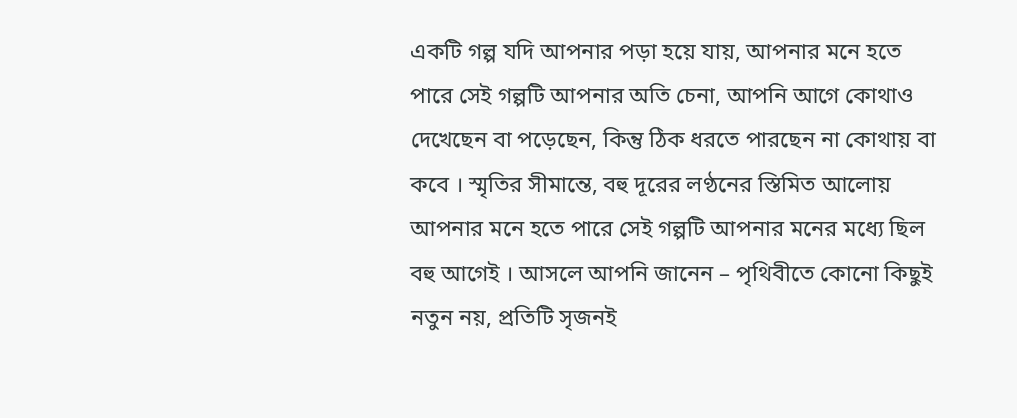একটি গল্প যদি আপনার পড়া হয়ে যায়, আপনার মনে হতে পারে সেই গল্পটি আপনার অতি চেনা, আপনি আগে কোথাও দেখেছেন বা পড়েছেন, কিন্তু ঠিক ধরতে পারছেন না কোথায় বা কবে । স্মৃতির সীমান্তে, বহু দূরের লণ্ঠনের স্তিমিত আলোয় আপনার মনে হতে পারে সেই গল্পটি আপনার মনের মধ্যে ছিল বহু আগেই । আসলে আপনি জানেন – পৃথিবীতে কোনো কিছুই নতুন নয়, প্রতিটি সৃজনই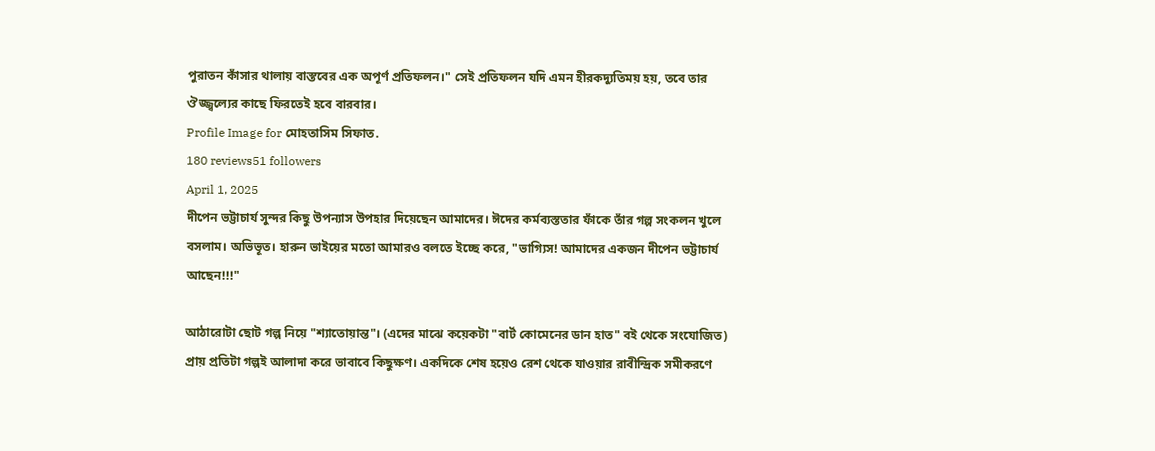পুরাতন কাঁসার থালায় বাস্তবের এক অপূর্ণ প্রতিফলন।" সেই প্রতিফলন যদি এমন হীরকদ্যুতিময় হয়, তবে তার ঔজ্জ্বল্যের কাছে ফিরতেই হবে বারবার।
Profile Image for মোহতাসিম সিফাত.
180 reviews51 followers
April 1, 2025
দীপেন ভট্টাচার্য সুন্দর কিছু উপন্যাস উপহার দিয়েছেন আমাদের। ঈদের কর্মব্যস্ততার ফাঁকে তাঁর গল্প সংকলন খুলে বসলাম। অভিভূত। হারুন ভাইয়ের মতো আমারও বলতে ইচ্ছে করে, "ভাগ্যিস! আমাদের একজন দীপেন ভট্টাচার্য আছেন!!!"

আঠারোটা ছোট গল্প নিয়ে "শ্যাতোয়ান্ত"। (এদের মাঝে কয়েকটা "বার্ট কোমেনের ডান হাত" বই থেকে সংযোজিত) প্রায় প্রতিটা গল্পই আলাদা করে ভাবাবে কিছুক্ষণ। একদিকে শেষ হয়েও রেশ থেকে যাওয়ার রাবীন্দ্রিক সমীকরণে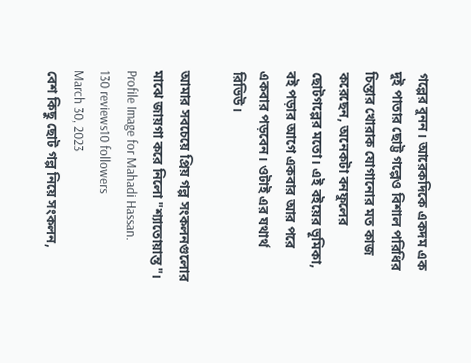গল্পের বুনন। আরেকদিকে একদম এক দুই পাতার ছোট্ট গল্পেও বিশাল পরিধির চিন্তার খোরাক যোগানোর মত কাজ করেছেন, অনেকটা বনফুলের ছোটগল্পের মতো। এই বইয়ের ভূমিকা, বই পড়ার আগে একবার আর পরে একবার পড়বেন। ওটাই এর যথার্থ রিভিউ।

আমার সবচেয়ে প্রিয় গল্প সংকলনগুলোর মাঝে জায়গা করে নিলো "শ্যাতোয়ান্ত"।
Profile Image for Mahadi Hassan.
130 reviews10 followers
March 30, 2023
বেশ কিছু ছোট গল্প নিয়ে সংকলন,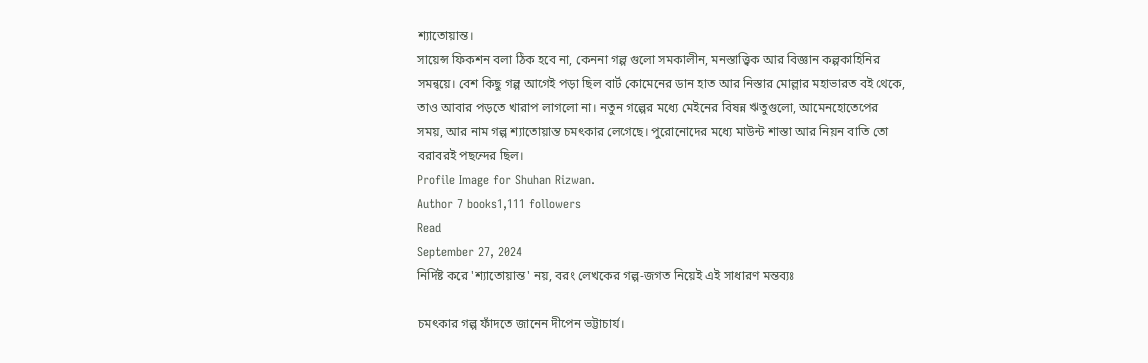শ্যাতোয়ান্ত।
সায়েন্স ফিকশন বলা ঠিক হবে না, কেননা গল্প গুলো সমকালীন, মনস্তাত্ত্বিক আর বিজ্ঞান কল্পকাহিনির সমন্বয়ে। বেশ কিছু গল্প আগেই পড়া ছিল বার্ট কোমেনের ডান হাত আর নিস্তার মোল্লার মহাভারত বই থেকে, তাও আবার পড়তে খারাপ লাগলো না। নতুন গল্পের মধ্যে মেইনের বিষন্ন ঋতুগুলো, আমেনহোতেপের সময়, আর নাম গল্প শ্যাতোয়ান্ত চমৎকার লেগেছে। পুরোনোদের মধ্যে মাউন্ট শাস্তা আর নিয়ন বাতি তো বরাবরই পছন্দের ছিল।
Profile Image for Shuhan Rizwan.
Author 7 books1,111 followers
Read
September 27, 2024
নির্দিষ্ট করে 'শ্যাতোয়ান্ত' নয়, বরং লেখকের গল্প-জগত নিয়েই এই সাধারণ মন্তব্যঃ

চমৎকার গল্প ফাঁদতে জানেন দীপেন ভট্টাচার্য।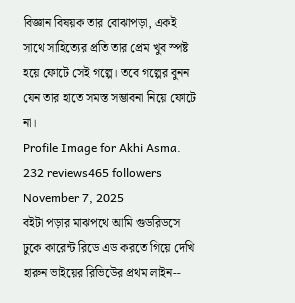বিজ্ঞান বিষয়ক তার বোঝাপড়া, একই সাথে সাহিত্যের প্রতি তার প্রেম খুব স্পষ্ট হয়ে ফোটে সেই গল্পে। তবে গল্পের বুনন যেন তার হাতে সমস্ত সম্ভাবনা নিয়ে ফোটে না।
Profile Image for Akhi Asma.
232 reviews465 followers
November 7, 2025
বইটা পড়ার মাঝপথে আমি গুডরিডসে ঢুকে কারেন্ট রিডে এড করতে গিয়ে দেখি হারুন ভাইয়ের রিভিউের প্রথম লাইন--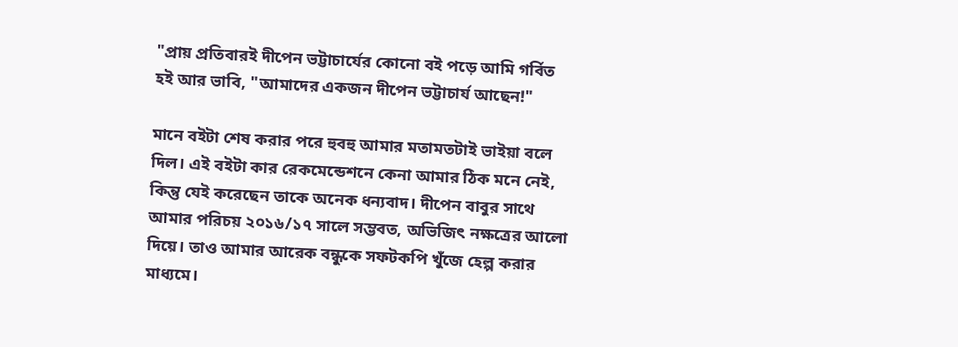"প্রায় প্রতিবারই দীপেন ভট্টাচার্যের কোনো বই পড়ে আমি গর্বিত হই আর ভাবি, "আমাদের একজন দীপেন ভট্টাচার্য আছেন!"

মানে বইটা শেষ করার পরে হুবহু আমার মতামতটাই ভাইয়া বলে দিল। এই বইটা কার রেকমেন্ডেশনে কেনা আমার ঠিক মনে নেই, কিন্তু যেই করেছেন তাকে অনেক ধন্যবাদ। দীপেন বাবুর সাথে আমার পরিচয় ২০১৬/১৭ সালে সম্ভবত, অভিজিৎ নক্ষত্রের আলো দিয়ে। তাও আমার আরেক বন্ধুকে সফটকপি খুঁজে হেল্প করার মাধ্যমে।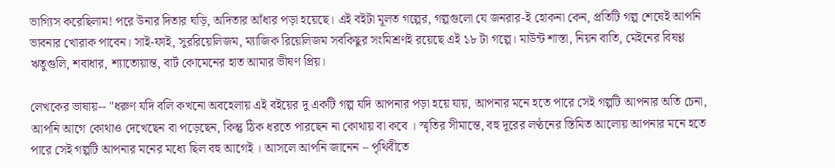ভাগ্যিস করেছিলাম! পরে উনার দিতার ঘড়ি, অদিতার আঁধার পড়া হয়েছে। এই বইটা মূলত গল্পের, গল্পগুলো যে জনরার-ই হোকনা কেন, প্রতিটি গল্প শেষেই আপনি ভাবনার খোরাক পাবেন। সাই-ফাই, সুররিয়েলিজম, ম্যাজিক রিয়েলিজম সবকিছুর সংমিশ্রণই রয়েছে এই ১৮ টা গল্পে। মাউন্ট শাস্তা, নিয়ন বাতি, মেইনের বিষণ্ণ ঋতুগুলি, শবাধার, শ্যাতোয়ান্ত, বার্ট কোমেনের হাত আমার ভীষণ প্রিয়।

লেখকের ভাষায়-- "ধরুণ যদি বলি কখনো অবহেলায় এই বইয়ের দু একটি গল্প যদি আপনার পড়া হয়ে যায়, আপনার মনে হতে পারে সেই গল্পটি আপনার অতি চেনা, আপনি আগে কোথাও দেখেছেন বা পড়েছেন, কিন্তু ঠিক ধরতে পারছেন না কোথায় বা কবে । স্মৃতির সীমান্তে, বহু দূরের লণ্ঠনের স্তিমিত আলোয় আপনার মনে হতে পারে সেই গল্পটি আপনার মনের মধ্যে ছিল বহু আগেই । আসলে আপনি জানেন – পৃথিবীতে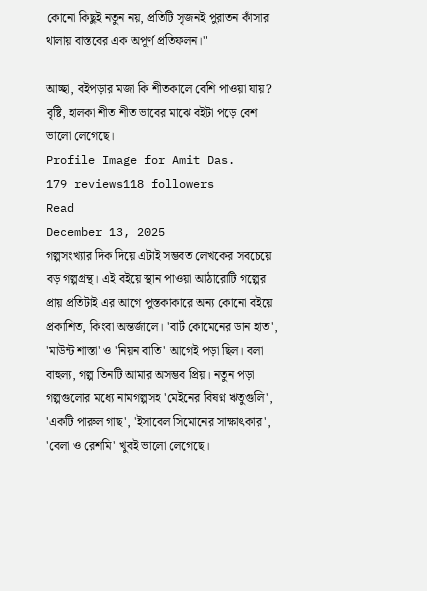কোনো কিছুই নতুন নয়, প্রতিটি সৃজনই পুরাতন কাঁসার থালায় বাস্তবের এক অপূর্ণ প্রতিফলন।"

আচ্ছা, বইপড়ার মজা কি শীতকালে বেশি পাওয়া যায়? বৃষ্টি, হালকা শীত শীত ভাবের মাঝে বইটা পড়ে বেশ ভালো লেগেছে।
Profile Image for Amit Das.
179 reviews118 followers
Read
December 13, 2025
গল্পসংখ্যার দিক দিয়ে এটাই সম্ভবত লেখকের সবচেয়ে বড় গল্পগ্রন্থ। এই বইয়ে স্থান পাওয়া আঠারোটি গল্পের প্রায় প্রতিটাই এর আগে পুস্তকাকারে অন্য কোনো বইয়ে প্রকাশিত, কিংবা অন্তর্জালে। 'বার্ট কোমেনের ডান হাত', 'মাউন্ট শাস্তা' ও 'নিয়ন বাতি' আগেই পড়া ছিল। বলা বাহুল্য, গল্প তিনটি আমার অসম্ভব প্রিয়। নতুন পড়া গল্পগুলোর মধ্যে নামগল্পসহ 'মেইনের বিষণ্ন ঋতুগুলি', 'একটি পারুল গাছ', 'ইসাবেল সিমোনের সাক্ষাৎকার', 'বেলা ও রেশমি' খুবই ভালো লেগেছে।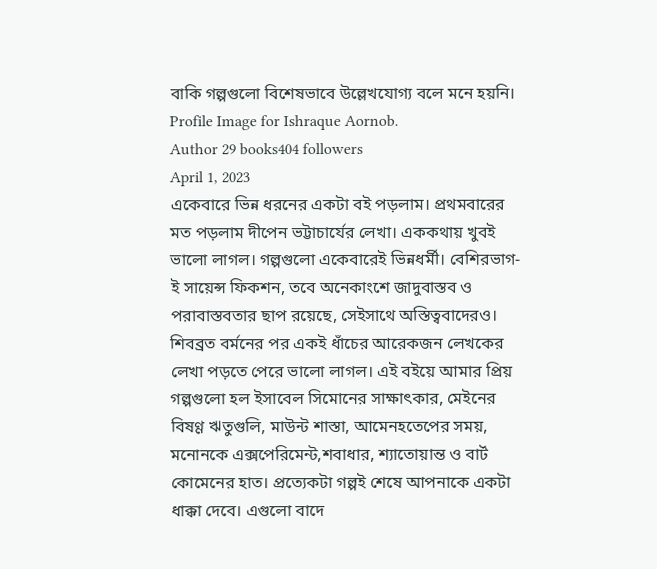বাকি গল্পগুলো বিশেষভাবে উল্লেখযোগ্য বলে মনে হয়নি।
Profile Image for Ishraque Aornob.
Author 29 books404 followers
April 1, 2023
একেবারে ভিন্ন ধরনের একটা বই পড়লাম। প্রথমবারের মত পড়লাম দীপেন ভট্টাচার্যের লেখা। এককথায় খুবই ভালো লাগল। গল্পগুলো একেবারেই ভিন্নধর্মী। বেশিরভাগ-ই সায়েন্স ফিকশন, তবে অনেকাংশে জাদুবাস্তব ও পরাবাস্তবতার ছাপ রয়েছে, সেইসাথে অস্তিত্ববাদেরও। শিবব্রত বর্মনের পর একই ধাঁচের আরেকজন লেখকের লেখা পড়তে পেরে ভালো লাগল। এই বইয়ে আমার প্রিয় গল্পগুলো হল ইসাবেল সিমোনের সাক্ষাৎকার, মেইনের বিষণ্ণ ঋতুগুলি, মাউন্ট শাস্তা, আমেনহতেপের সময়, মনোনকে এক্সপেরিমেন্ট,শবাধার, শ্যাতোয়ান্ত ও বার্ট কোমেনের হাত। প্রত্যেকটা গল্পই শেষে আপনাকে একটা ধাক্কা দেবে। এগুলো বাদে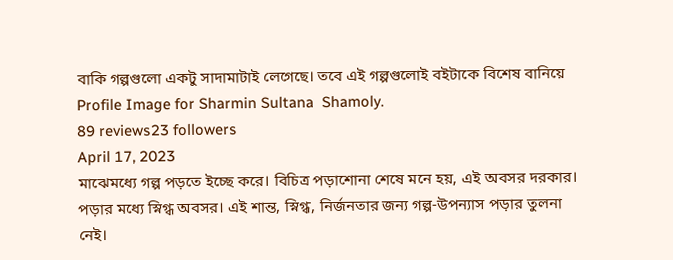বাকি গল্পগুলো একটু সাদামাটাই লেগেছে। তবে এই গল্পগুলোই বইটাকে বিশেষ বানিয়ে
Profile Image for Sharmin Sultana  Shamoly.
89 reviews23 followers
April 17, 2023
মাঝেমধ্যে গল্প পড়তে ইচ্ছে করে। বিচিত্র পড়াশোনা শেষে মনে হয়, এই অবসর দরকার। পড়ার মধ্যে স্নিগ্ধ অবসর। এই শান্ত, স্নিগ্ধ, নির্জনতার জন্য গল্প-উপন্যাস পড়ার তুলনা নেই।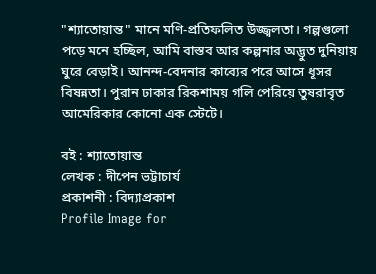"শ্যাতোয়ান্ত" মানে মণি-প্রতিফলিত উজ্জ্বলতা। গল্পগুলো পড়ে মনে হচ্ছিল, আমি বাস্তব আর কল্পনার অদ্ভুত দুনিয়ায় ঘুরে বেড়াই। আনন্দ-বেদনার কাব্যের পরে আসে ধূসর বিষন্নতা। পুরান ঢাকার রিকশাময় গলি পেরিয়ে তুষরাবৃত আমেরিকার কোনো এক স্টেটে।

বই : শ্যাতোয়ান্ত
লেখক : দীপেন ভট্টাচার্য
প্রকাশনী : বিদ্যাপ্রকাশ
Profile Image for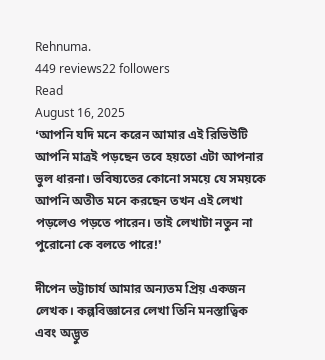Rehnuma.
449 reviews22 followers
Read
August 16, 2025
❛আপনি যদি মনে করেন আমার এই রিভিউটি আপনি মাত্রই পড়ছেন তবে হয়তো এটা আপনার ভুল ধারনা। ভবিষ্যতের কোনো সময়ে যে সময়কে আপনি অতীত মনে করছেন তখন এই লেখা পড়লেও পড়তে পারেন। তাই লেখাটা নতুন না পুরোনো কে বলতে পারে!❜

দীপেন ভট্টাচার্য আমার অন্যতম প্রিয় একজন লেখক। কল্পবিজ্ঞানের লেখা তিনি মনস্তাত্বিক এবং অদ্ভুত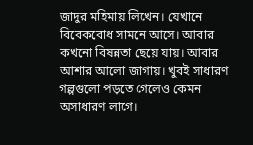জাদুর মহিমায় লিখেন। যেখানে বিবেকবোধ সামনে আসে। আবার কখনো বিষন্নতা ছেয়ে যায়। আবার আশার আলো জাগায়। খুবই সাধারণ গল্পগুলো পড়তে গেলেও কেমন অসাধারণ লাগে।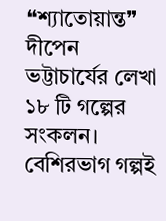❝শ্যাতোয়ান্ত❞ দীপেন ভট্টাচার্যের লেখা ১৮ টি গল্পের সংকলন। বেশিরভাগ গল্পই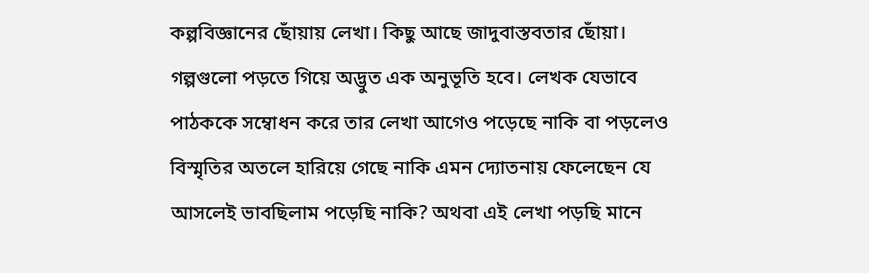কল্পবিজ্ঞানের ছোঁয়ায় লেখা। কিছু আছে জাদুবাস্তবতার ছোঁয়া। গল্পগুলো পড়তে গিয়ে অদ্ভুত এক অনুভূতি হবে। লেখক যেভাবে পাঠককে সম্বোধন করে তার লেখা আগেও পড়েছে নাকি বা পড়লেও বিস্মৃতির অতলে হারিয়ে গেছে নাকি এমন দ্যোতনায় ফেলেছেন যে আসলেই ভাবছিলাম পড়েছি নাকি? অথবা এই লেখা পড়ছি মানে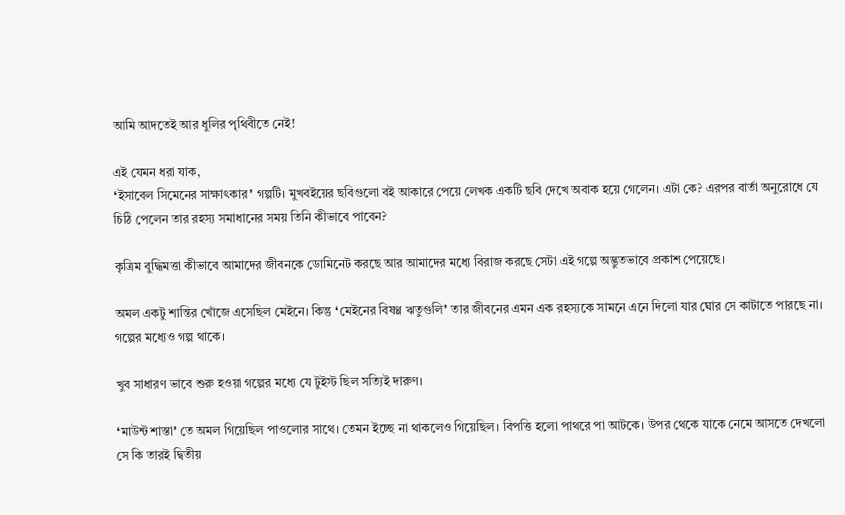আমি আদতেই আর ধুলির পৃথিবীতে নেই!

এই যেমন ধরা যাক,
❛ইসাবেল সিমেনের সাক্ষাৎকার❜ গল্পটি। মুখবইয়ের ছবিগুলো বই আকারে পেয়ে লেখক একটি ছবি দেখে অবাক হয়ে গেলেন। এটা কে? এরপর বার্তা অনুরোধে যে চিঠি পেলেন তার রহস্য সমাধানের সময় তিনি কীভাবে পাবেন?

কৃত্রিম বুদ্ধিমত্তা কীভাবে আমাদের জীবনকে ডোমিনেট করছে আর আমাদের মধ্যে বিরাজ করছে সেটা এই গল্পে অদ্ভুতভাবে প্রকাশ পেয়েছে।

অমল একটু শান্তির খোঁজে এসেছিল মেইনে। কিন্তু ❛মেইনের বিষণ্ণ ঋতুগুলি❜ তার জীবনের এমন এক রহস্যকে সামনে এনে দিলো যার ঘোর সে কাটাতে পারছে না। গল্পের মধ্যেও গল্প থাকে।

খুব সাধারণ ভাবে শুরু হওয়া গল্পের মধ্যে যে টুইস্ট ছিল সত্যিই দারুণ।

❛মাউন্ট শাস্তা❜ তে অমল গিয়েছিল পাওলোর সাথে। তেমন ইচ্ছে না থাকলেও গিয়েছিল। বিপত্তি হলো পাথরে পা আটকে। উপর থেকে যাকে নেমে আসতে দেখলো সে কি তারই দ্বিতীয়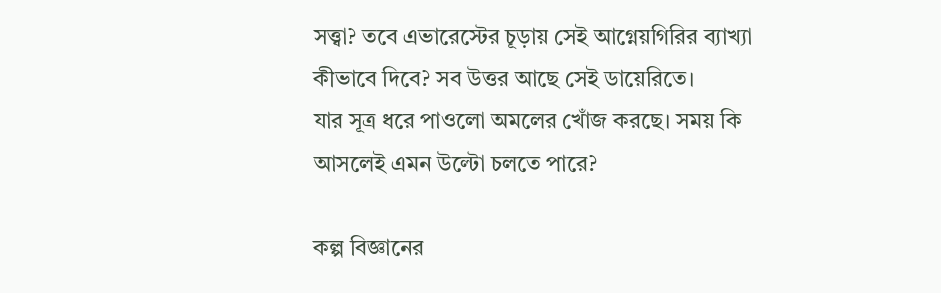সত্ত্বা? তবে এভারেস্টের চূড়ায় সেই আগ্নেয়গিরির ব্যাখ্যা কীভাবে দিবে? সব উত্তর আছে সেই ডায়েরিতে।
যার সূত্র ধরে পাওলো অমলের খোঁজ করছে। সময় কি আসলেই এমন উল্টো চলতে পারে?

কল্প বিজ্ঞানের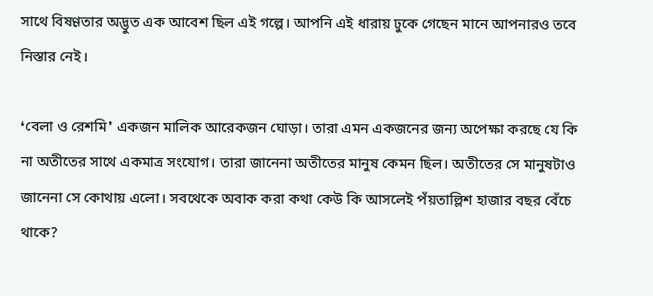সাথে বিষণ্ণতার অদ্ভুত এক আবেশ ছিল এই গল্পে। আপনি এই ধারায় ঢুকে গেছেন মানে আপনারও তবে নিস্তার নেই।

❛বেলা ও রেশমি❜ একজন মালিক আরেকজন ঘোড়া। তারা এমন একজনের জন্য অপেক্ষা করছে যে কি না অতীতের সাথে একমাত্র সংযোগ। তারা জানেনা অতীতের মানুষ কেমন ছিল। অতীতের সে মানুষটাও জানেনা সে কোথায় এলো। সবথেকে অবাক করা কথা কেউ কি আসলেই পঁয়তাল্লিশ হাজার বছর বেঁচে থাকে?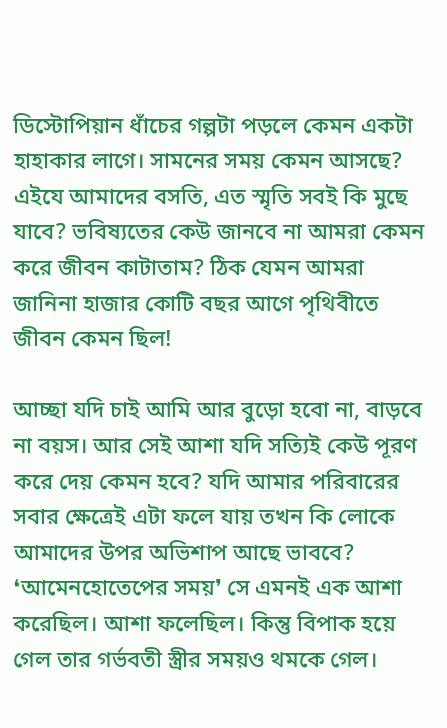ডিস্টোপিয়ান ধাঁচের গল্পটা পড়লে কেমন একটা হাহাকার লাগে। সামনের সময় কেমন আসছে? এইযে আমাদের বসতি, এত স্মৃতি সবই কি মুছে যাবে? ভবিষ্যতের কেউ জানবে না আমরা কেমন করে জীবন কাটাতাম? ঠিক যেমন আমরা জানিনা হাজার কোটি বছর আগে পৃথিবীতে জীবন কেমন ছিল!

আচ্ছা যদি চাই আমি আর বুড়ো হবো না, বাড়বে না বয়স। আর সেই আশা যদি সত্যিই কেউ পূরণ করে দেয় কেমন হবে? যদি আমার পরিবারের সবার ক্ষেত্রেই এটা ফলে যায় তখন কি লোকে আমাদের উপর অভিশাপ আছে ভাববে?
❛আমেনহোতেপের সময়❜ সে এমনই এক আশা করেছিল। আশা ফলেছিল। কিন্তু বিপাক হয়ে গেল তার গর্ভবতী স্ত্রীর সময়ও থমকে গেল।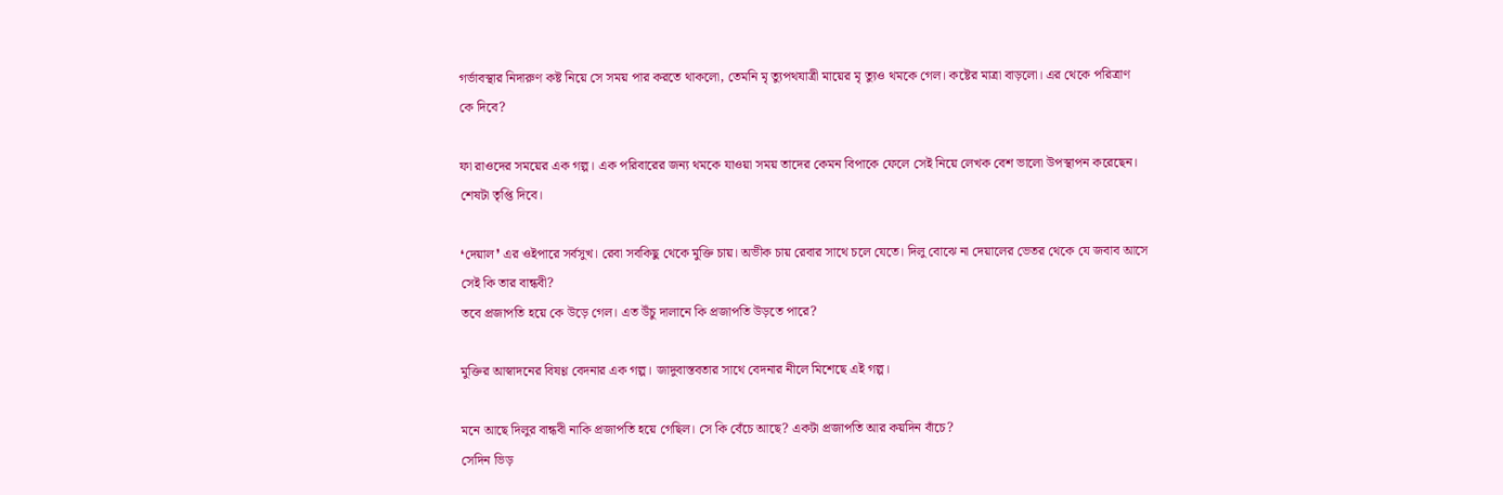গর্ভাবস্থার নিদারুণ কষ্ট নিয়ে সে সময় পার করতে থাকলো, তেমনি মৃ ত্যুপথযাত্রী মায়ের মৃ ত্যুও থমকে গেল। কষ্টের মাত্রা বাড়লো। এর থেকে পরিত্রাণ কে দিবে?

ফা রাওদের সময়ের এক গল্প। এক পরিবারের জন্য থমকে যাওয়া সময় তাদের কেমন বিপাকে ফেলে সেই নিয়ে লেখক বেশ ভালো উপস্থাপন করেছেন। শেষটা তৃপ্তি দিবে।

❛দেয়াল❜ এর ওইপারে সর্বসুখ। রেবা সবকিছু থেকে মুক্তি চায়। অভীক চায় রেবার সাথে চলে যেতে। দিলু বোঝে না দেয়ালের ভেতর থেকে যে জবাব আসে সেই কি তার বান্ধবী?
তবে প্রজাপতি হয়ে কে উড়ে গেল। এত উঁচু দালানে কি প্রজাপতি উড়তে পারে?

মুক্তির আস্বাদনের বিষণ্ণ বেদনার এক গল্প। জাদুবাস্তবতার সাথে বেদনার নীলে মিশেছে এই গল্প।

মনে আছে দিলুর বান্ধবী নাকি প্রজাপতি হয়ে গেছিল। সে কি বেঁচে আছে? একটা প্রজাপতি আর কয়দিন বাঁচে?
সেদিন ভিড়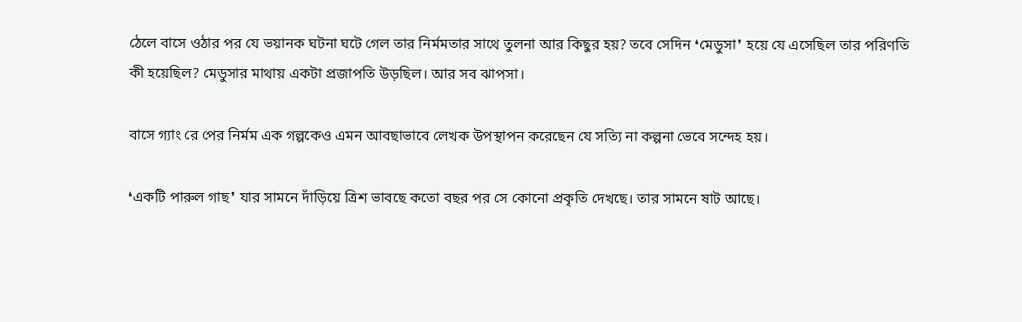ঠেলে বাসে ওঠার পর যে ভয়ানক ঘটনা ঘটে গেল তার নির্মমতার সাথে তুলনা আর কিছুর হয়? তবে সেদিন ❛মেডুসা❜ হয়ে যে এসেছিল তার পরিণতি কী হয়েছিল? মেডুসার মাথায় একটা প্রজাপতি উড়ছিল। আর সব ঝাপসা।

বাসে গ্যাং রে পের নির্মম এক গল্পকেও এমন আবছাভাবে লেখক উপস্থাপন করেছেন যে সত্যি না কল্পনা ভেবে সন্দেহ হয়।

❛একটি পারুল গাছ❜ যার সামনে দাঁড়িয়ে ত্রিশ ভাবছে কতো বছর পর সে কোনো প্রকৃতি দেখছে। তার সামনে ষাট আছে।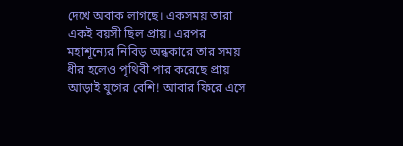দেখে অবাক লাগছে। একসময় তারা একই বয়সী ছিল প্রায়। এরপর মহাশূন্যের নিবিড় অন্ধকারে তার সময় ধীর হলেও পৃথিবী পার করেছে প্রায় আড়াই যুগের বেশি! আবার ফিরে এসে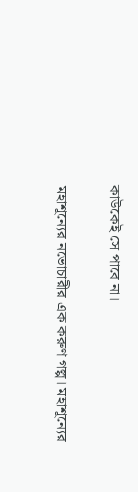কাউকেই সে পাবে না।

মহাশূন্যের নভোচারীর এক করুণ গল্প। মহাশূন্যের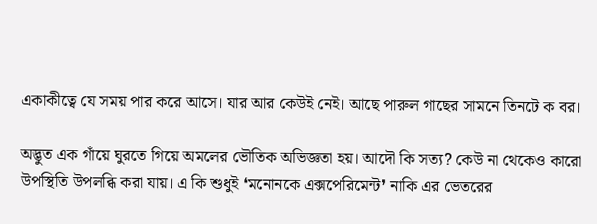একাকীত্বে যে সময় পার করে আসে। যার আর কেউই নেই। আছে পারুল গাছের সামনে তিনটে ক বর।

অদ্ভুত এক গাঁয়ে ঘুরতে গিয়ে অমলের ভৌতিক অভিজ্ঞতা হয়। আদৌ কি সত্য? কেউ না থেকেও কারো উপস্থিতি উপলব্ধি করা যায়। এ কি শুধুই ❛মনোনকে এক্সপেরিমেন্ট❜ নাকি এর ভেতরের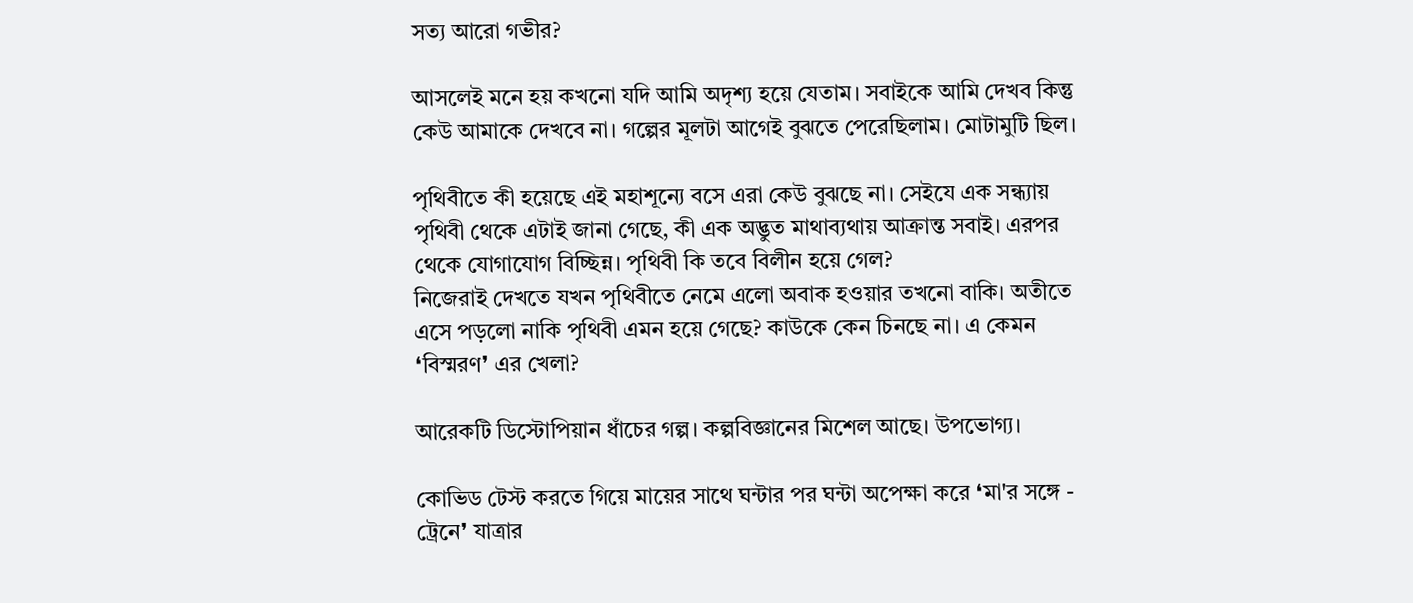সত্য আরো গভীর?

আসলেই মনে হয় কখনো যদি আমি অদৃশ্য হয়ে যেতাম। সবাইকে আমি দেখব কিন্তু কেউ আমাকে দেখবে না। গল্পের মূলটা আগেই বুঝতে পেরেছিলাম। মোটামুটি ছিল।

পৃথিবীতে কী হয়েছে এই মহাশূন্যে বসে এরা কেউ বুঝছে না। সেইযে এক সন্ধ্যায় পৃথিবী থেকে এটাই জানা গেছে, কী এক অদ্ভুত মাথাব্যথায় আক্রান্ত সবাই। এরপর থেকে যোগাযোগ বিচ্ছিন্ন। পৃথিবী কি তবে বিলীন হয়ে গেল?
নিজেরাই দেখতে যখন পৃথিবীতে নেমে এলো অবাক হওয়ার তখনো বাকি। অতীতে এসে পড়লো নাকি পৃথিবী এমন হয়ে গেছে? কাউকে কেন চিনছে না। এ কেমন ❛বিস্মরণ❜ এর খেলা?

আরেকটি ডিস্টোপিয়ান ধাঁচের গল্প। কল্পবিজ্ঞানের মিশেল আছে। উপভোগ্য।

কোভিড টেস্ট করতে গিয়ে মায়ের সাথে ঘন্টার পর ঘন্টা অপেক্ষা করে ❛মা'র সঙ্গে - ট্রেনে❜ যাত্রার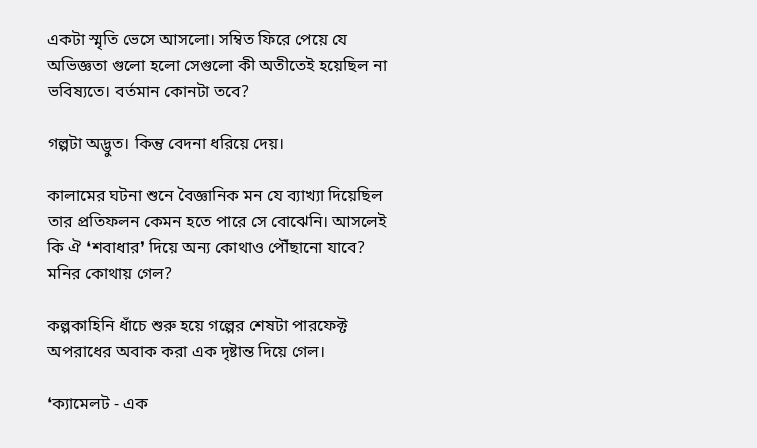একটা স্মৃতি ভেসে আসলো। সম্বিত ফিরে পেয়ে যে অভিজ্ঞতা গুলো হলো সেগুলো কী অতীতেই হয়েছিল না ভবিষ্যতে। বর্তমান কোনটা তবে?

গল্পটা অদ্ভুত। কিন্তু বেদনা ধরিয়ে দেয়।

কালামের ঘটনা শুনে বৈজ্ঞানিক মন যে ব্যাখ্যা দিয়েছিল তার প্রতিফলন কেমন হতে পারে সে বোঝেনি। আসলেই কি ঐ ❛শবাধার❜ দিয়ে অন্য কোথাও পৌঁছানো যাবে? মনির কোথায় গেল?

কল্পকাহিনি ধাঁচে শুরু হয়ে গল্পের শেষটা পারফেক্ট অপরাধের অবাক করা এক দৃষ্টান্ত দিয়ে গেল।

❛ক্যামেলট - এক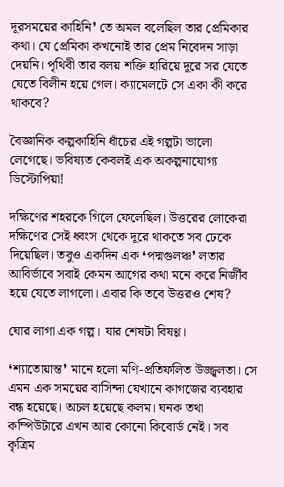দূরসময়ের কাহিনি❜ তে অমল বলেছিল তার প্রেমিকার কথা। যে প্রেমিকা কখনোই তার প্রেম নিবেদন সাড়া দেয়নি। পৃথিবী তার বলয় শক্তি হারিয়ে দূরে সর যেতে যেতে বিলীন হয়ে গেল। ক্যামেলটে সে একা কী করে থাকবে?

বৈজ্ঞানিক কল্পকাহিনি ধাঁচের এই গল্পটা ভালো লেগেছে। ভবিষ্যত কেবলই এক অকল্পনাযোগ্য ডিস্টোপিয়া!

দক্ষিণের শহরকে গিলে ফেলেছিল। উত্তরের লোকেরা দক্ষিণের সেই ধ্বংস থেকে দূরে থাকতে সব ঢেকে দিয়েছিল। তবুও একদিন এক ❛পদ্মগুলঞ্চ❜ লতার আবির্ভাবে সবাই কেমন আগের কথা মনে করে নির্জীব হয়ে যেতে লাগলো। এবার কি তবে উত্তরও শেষ?

ঘোর লাগা এক গল্প। যার শেষটা বিষণ্ণ।

❛শ্যাতোয়ান্ত❜ মানে হলো মণি-প্রতিফলিত উজ্জ্বলতা। সে এমন এক সময়ের বাসিন্দা যেখানে কাগজের ব্যবহার বন্ধ হয়েছে। অচল হয়েছে কলম। ঘনক তথা কম্পিউটারে এখন আর কোনো কিবোর্ড নেই। সব কৃত্রিম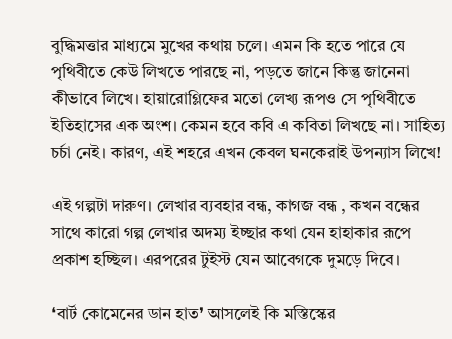বুদ্ধিমত্তার মাধ্যমে মুখের কথায় চলে। এমন কি হতে পারে যে পৃথিবীতে কেউ লিখতে পারছে না, পড়তে জানে কিন্তু জানেনা কীভাবে লিখে। হায়ারোগ্লিফের মতো লেখ্য রূপও সে পৃথিবীতে ইতিহাসের এক অংশ। কেমন হবে কবি এ কবিতা লিখছে না। সাহিত্য চর্চা নেই। কারণ, এই শহরে এখন কেবল ঘনকেরাই উপন্যাস লিখে!

এই গল্পটা দারুণ। লেখার ব্যবহার বন্ধ, কাগজ বন্ধ , কখন বন্ধের সাথে কারো গল্প লেখার অদম্য ইচ্ছার কথা যেন হাহাকার রূপে প্রকাশ হচ্ছিল। এরপরের টুইস্ট যেন আবেগকে দুমড়ে দিবে।

❛বার্ট কোমেনের ডান হাত❜ আসলেই কি মস্তিস্কের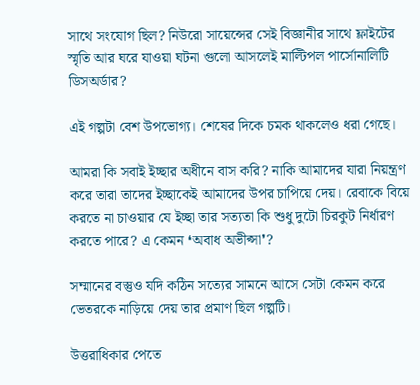সাথে সংযোগ ছিল? নিউরো সায়েন্সের সেই বিজ্ঞানীর সাথে ফ্লাইটের স্মৃতি আর ঘরে যাওয়া ঘটনা গুলো আসলেই মাল্টিপল পার্সোনালিটি ডিসঅর্ডার?

এই গল্পটা বেশ উপভোগ্য। শেষের দিকে চমক থাকলেও ধরা গেছে।

আমরা কি সবাই ইচ্ছার অধীনে বাস করি? নাকি আমাদের যারা নিয়ন্ত্রণ করে তারা তাদের ইচ্ছাকেই আমাদের উপর চাপিয়ে দেয়। রেবাকে বিয়ে করতে না চাওয়ার যে ইচ্ছা তার সত্যতা কি শুধু দুটো চিরকুট নির্ধারণ করতে পারে? এ কেমন ❛অবাধ অভীপ্সা❜?

সম্মানের বস্তুও যদি কঠিন সত্যের সামনে আসে সেটা কেমন করে ভেতরকে নাড়িয়ে দেয় তার প্রমাণ ছিল গল্পটি।

উত্তরাধিকার পেতে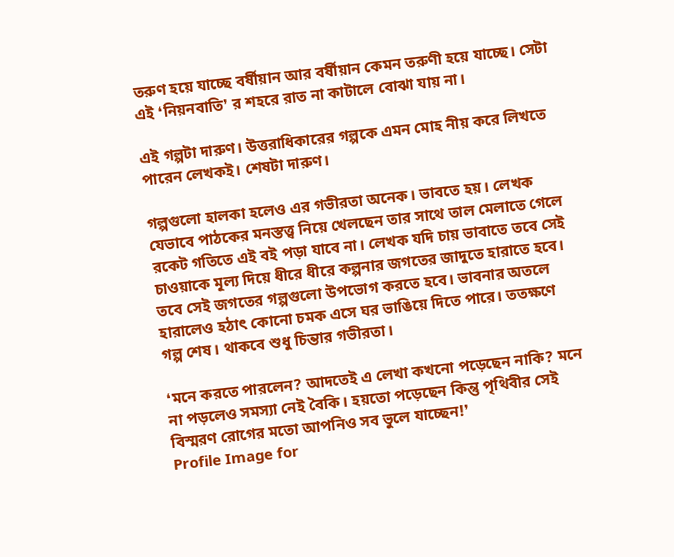তরুণ হয়ে যাচ্ছে বর্ষীয়ান আর বর্ষীয়ান কেমন তরুণী হয়ে যাচ্ছে। সেটা এই ❛নিয়নবাতি❜ র শহরে রাত না কাটালে বোঝা যায় না।

এই গল্পটা দারুণ। উত্তরাধিকারের গল্পকে এমন মোহ নীয় করে লিখতে পারেন লেখকই। শেষটা দারুণ।

গল্পগুলো হালকা হলেও এর গভীরতা অনেক। ভাবতে হয়। লেখক যেভাবে পাঠকের মনস্তত্ত্ব নিয়ে খেলছেন তার সাথে তাল মেলাতে গেলে রকেট গতিতে এই বই পড়া যাবে না। লেখক যদি চায় ভাবাতে তবে সেই চাওয়াকে মূল্য দিয়ে ধীরে ধীরে কল্পনার জগতের জাদুতে হারাতে হবে। তবে সেই জগতের গল্পগুলো উপভোগ করতে হবে। ভাবনার অতলে হারালেও হঠাৎ কোনো চমক এসে ঘর ভাঙিয়ে দিতে পারে। ততক্ষণে গল্প শেষ। থাকবে শুধু চিন্তার গভীরতা।

❛মনে করতে পারলেন? আদতেই এ লেখা কখনো পড়েছেন নাকি? মনে না পড়লেও সমস্যা নেই বৈকি। হয়তো পড়েছেন কিন্তু পৃথিবীর সেই বিস্মরণ রোগের মতো আপনিও সব ভুলে যাচ্ছেন!❜
Profile Image for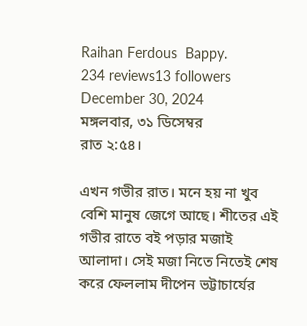Raihan Ferdous  Bappy.
234 reviews13 followers
December 30, 2024
মঙ্গলবার, ৩১ ডিসেম্বর
রাত ২:৫৪।

এখন গভীর রাত। মনে হয় না খুব বেশি মানুষ জেগে আছে। শীতের এই গভীর রাতে বই পড়ার মজাই আলাদা। সেই মজা নিতে নিতেই শেষ করে ফেললাম দীপেন ভট্টাচার্যের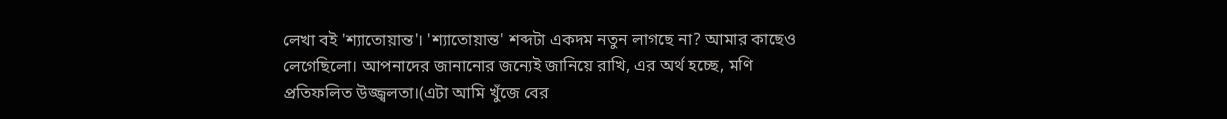লেখা বই 'শ্যাতোয়ান্ত'। 'শ্যাতোয়ান্ত' শব্দটা একদম নতুন লাগছে না? আমার কাছেও লেগেছিলো। আপনাদের জানানোর জন্যেই জানিয়ে রাখি, এর অর্থ হচ্ছে, মণি প্রতিফলিত উজ্জ্বলতা।(এটা আমি খুঁজে বের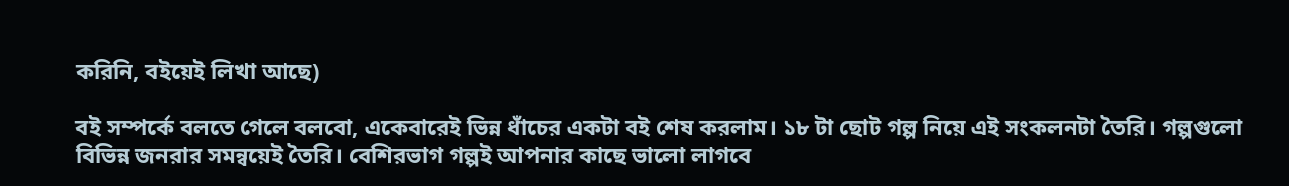করিনি, বইয়েই লিখা আছে)

বই সম্পর্কে বলতে গেলে বলবো, একেবারেই ভিন্ন ধাঁচের একটা বই শেষ করলাম। ১৮ টা ছোট গল্প নিয়ে এই সংকলনটা তৈরি। গল্পগুলো বিভিন্ন জনরার সমন্বয়েই তৈরি। বেশিরভাগ গল্পই আপনার কাছে ভালো লাগবে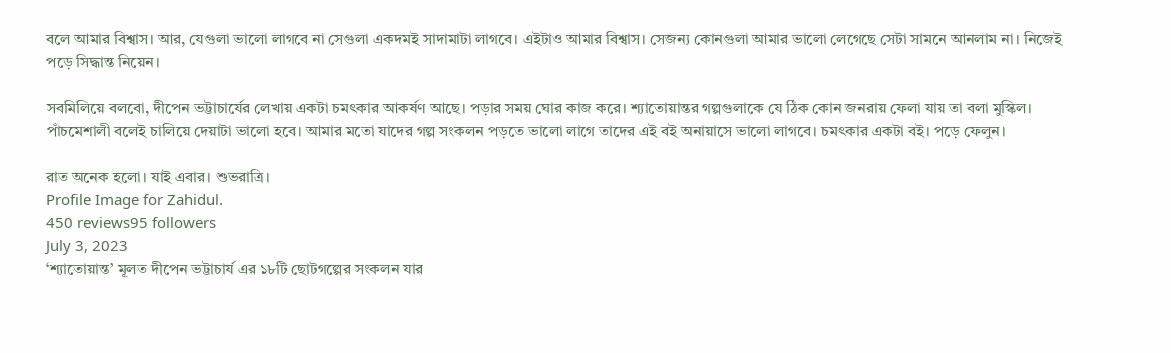বলে আমার বিশ্বাস। আর, যেগুলা ভালো লাগবে না সেগুলা একদমই সাদামাটা লাগবে। এইটাও আমার বিশ্বাস। সেজন্য কোনগুলা আমার ভালো লেগেছে সেটা সামনে আনলাম না। নিজেই পড়ে সিদ্ধান্ত নিয়েন।

সবমিলিয়ে বলবো, দীপেন ভট্টাচার্যের লেখায় একটা চমৎকার আকর্ষণ আছে। পড়ার সময় ঘোর কাজ করে। শ্যাতোয়ান্তর গল্পগুলাকে যে ঠিক কোন জনরায় ফেলা যায় তা বলা মুস্কিল। পাঁচমেশালী বলেই চালিয়ে দেয়াটা ভালো হবে। আমার মতো যাদের গল্প সংকলন পড়তে ভালো লাগে তাদের এই বই অনায়াসে ভালো লাগবে। চমৎকার একটা বই। পড়ে ফেলুন।

রাত অনেক হলো। যাই এবার। শুভরাত্রি।
Profile Image for Zahidul.
450 reviews95 followers
July 3, 2023
‘শ্যাতোয়ান্ত’ মূলত দীপেন ভট্টাচার্য এর ১৮টি ছোটগল্পের সংকলন যার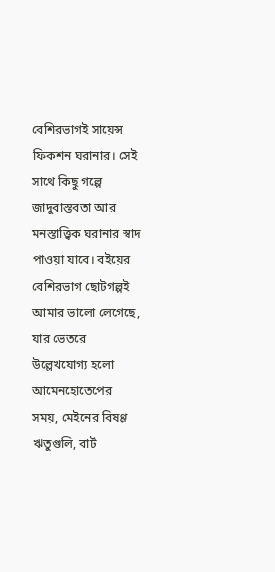বেশিরভাগই সায়েন্স ফিকশন ঘরানার। সেই সাথে কিছু গল্পে জাদুবাস্তবতা আর মনস্তাত্ত্বিক ঘরানার স্বাদ পাওয়া যাবে। বইয়ের বেশিরভাগ ছোটগল্পই আমার ভালো লেগেছে, যার ভেতরে উল্লেখযোগ্য হলো আমেনহোতেপের সময়, মেইনের বিষণ্ণ ঋতুগুলি, বার্ট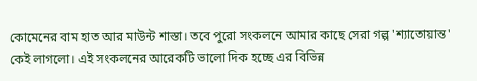কোমেনের বাম হাত আর মাউন্ট শাস্তা। তবে পুরো সংকলনে আমার কাছে সেরা গল্প 'শ্যাতোয়ান্ত' কেই লাগলো। এই সংকলনের আরেকটি ভালো দিক হচ্ছে এর বিভিন্ন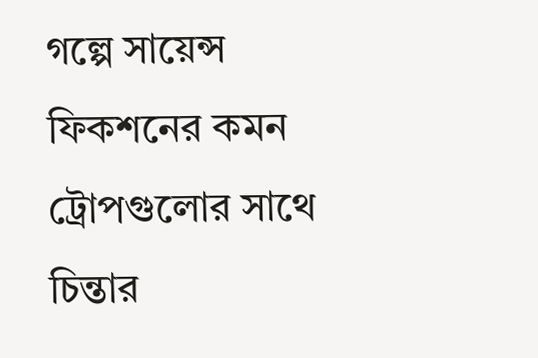গল্পে সায়েন্স ফিকশনের কমন ট্রোপগুলোর সাথে চিন্তার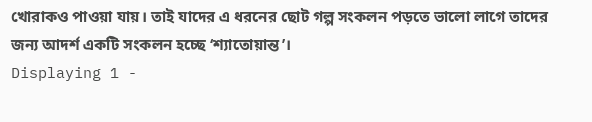খোরাকও পাওয়া যায়। তাই যাদের এ ধরনের ছোট গল্প সংকলন পড়তে ভালো লাগে তাদের জন্য আদর্শ একটি সংকলন হচ্ছে ‘শ্যাতোয়ান্ত’।
Displaying 1 -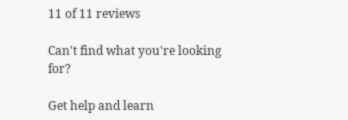11 of 11 reviews

Can't find what you're looking for?

Get help and learn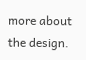more about the design.